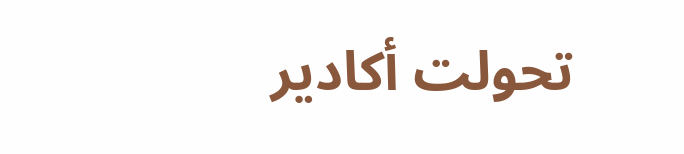تحولت أكادير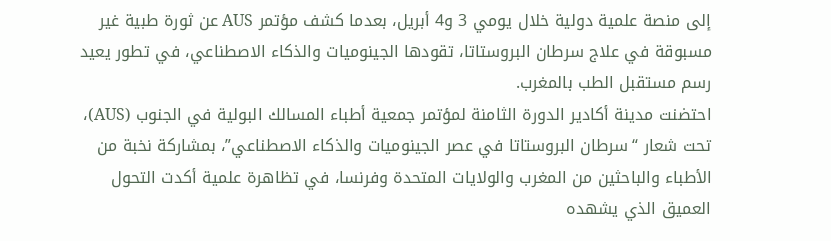إلى منصة علمية دولية خلال يومي 3 و4 أبريل، بعدما كشف مؤتمر AUS عن ثورة طبية غير مسبوقة في علاج سرطان البروستاتا، تقودها الجينوميات والذكاء الاصطناعي، في تطور يعيد رسم مستقبل الطب بالمغرب.
احتضنت مدينة أكادير الدورة الثامنة لمؤتمر جمعية أطباء المسالك البولية في الجنوب (AUS)، تحت شعار “سرطان البروستاتا في عصر الجينوميات والذكاء الاصطناعي”، بمشاركة نخبة من الأطباء والباحثين من المغرب والولايات المتحدة وفرنسا، في تظاهرة علمية أكدت التحول العميق الذي يشهده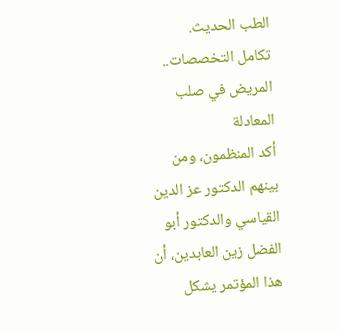الطب الحديث.
تكامل التخصصات.. المريض في صلب المعادلة
أكد المنظمون، ومن بينهم الدكتور عز الدين القياسي والدكتور أبو الفضل زين العابدين، أن هذا المؤتمر يشكل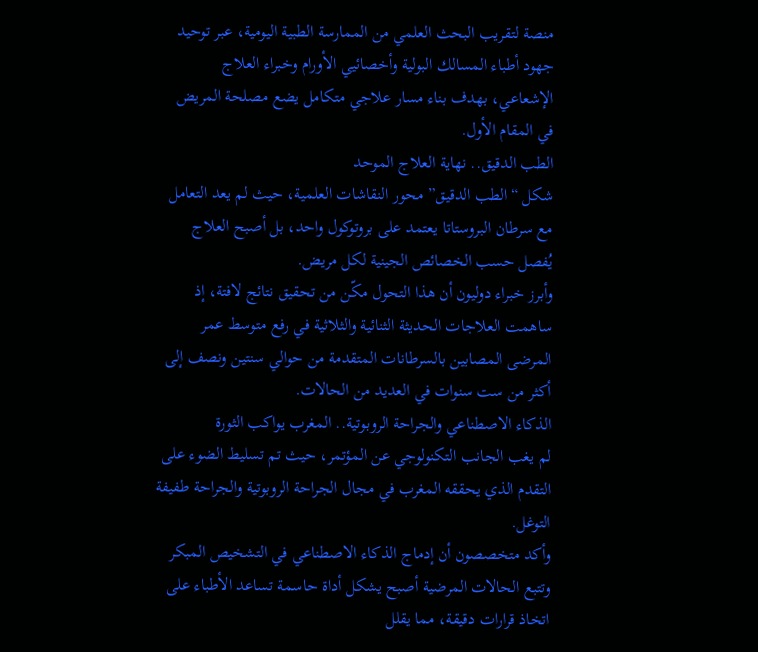منصة لتقريب البحث العلمي من الممارسة الطبية اليومية، عبر توحيد جهود أطباء المسالك البولية وأخصائيي الأورام وخبراء العلاج الإشعاعي، بهدف بناء مسار علاجي متكامل يضع مصلحة المريض في المقام الأول.
الطب الدقيق.. نهاية العلاج الموحد
شكل “الطب الدقيق” محور النقاشات العلمية، حيث لم يعد التعامل مع سرطان البروستاتا يعتمد على بروتوكول واحد، بل أصبح العلاج يُفصل حسب الخصائص الجينية لكل مريض.
وأبرز خبراء دوليون أن هذا التحول مكّن من تحقيق نتائج لافتة، إذ ساهمت العلاجات الحديثة الثنائية والثلاثية في رفع متوسط عمر المرضى المصابين بالسرطانات المتقدمة من حوالي سنتين ونصف إلى أكثر من ست سنوات في العديد من الحالات.
الذكاء الاصطناعي والجراحة الروبوتية.. المغرب يواكب الثورة
لم يغب الجانب التكنولوجي عن المؤتمر، حيث تم تسليط الضوء على التقدم الذي يحققه المغرب في مجال الجراحة الروبوتية والجراحة طفيفة التوغل.
وأكد متخصصون أن إدماج الذكاء الاصطناعي في التشخيص المبكر وتتبع الحالات المرضية أصبح يشكل أداة حاسمة تساعد الأطباء على اتخاذ قرارات دقيقة، مما يقلل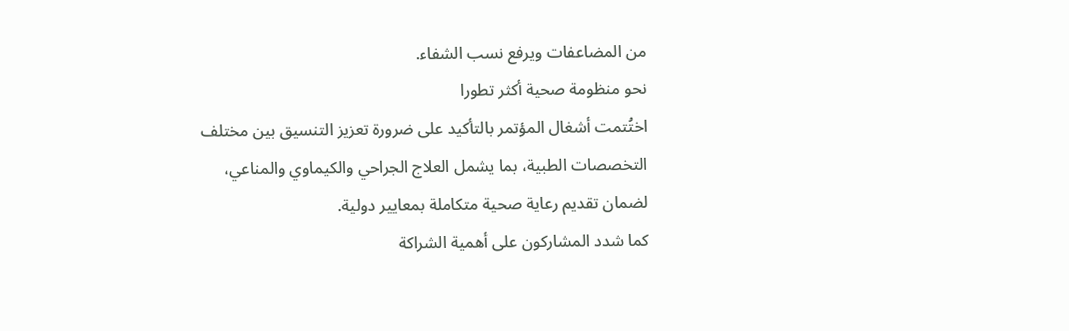من المضاعفات ويرفع نسب الشفاء.
نحو منظومة صحية أكثر تطورا
اختُتمت أشغال المؤتمر بالتأكيد على ضرورة تعزيز التنسيق بين مختلف التخصصات الطبية، بما يشمل العلاج الجراحي والكيماوي والمناعي، لضمان تقديم رعاية صحية متكاملة بمعايير دولية.
كما شدد المشاركون على أهمية الشراكة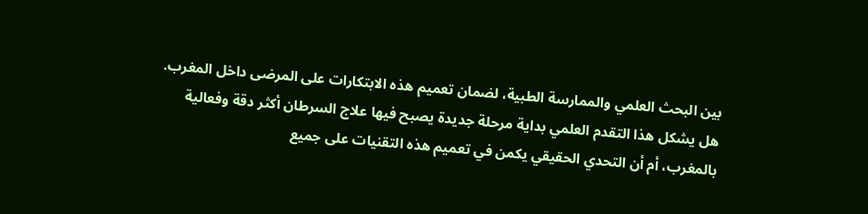بين البحث العلمي والممارسة الطبية، لضمان تعميم هذه الابتكارات على المرضى داخل المغرب.
هل يشكل هذا التقدم العلمي بداية مرحلة جديدة يصبح فيها علاج السرطان أكثر دقة وفعالية بالمغرب، أم أن التحدي الحقيقي يكمن في تعميم هذه التقنيات على جميع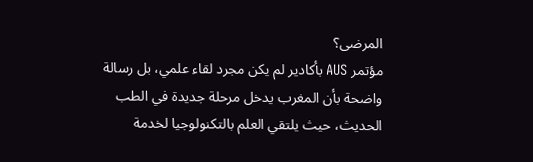المرضى؟
مؤتمر AUS بأكادير لم يكن مجرد لقاء علمي، بل رسالة واضحة بأن المغرب يدخل مرحلة جديدة في الطب الحديث، حيث يلتقي العلم بالتكنولوجيا لخدمة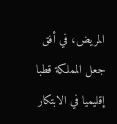المريض، في أفق جعل المملكة قطبا إقليميا في الابتكار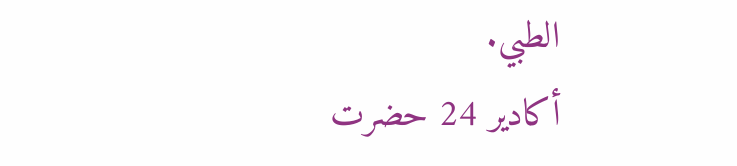الطبي.
أكادير 24 حضرت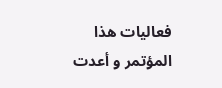فعاليات هذا المؤتمر و أعدت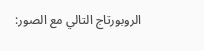الروبورتاج التالي مع الصور: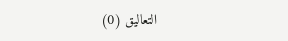التعاليق (0)